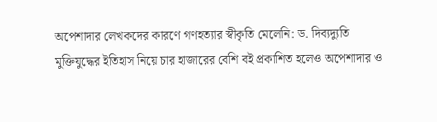অপেশাদার লেখকদের কারণে গণহত্যার স্বীকৃতি মেলেনি: ড. দিব্যদ্যুতি
মুক্তিযুদ্ধের ইতিহাস নিয়ে চার হাজারের বেশি বই প্রকাশিত হলেও অপেশাদার ও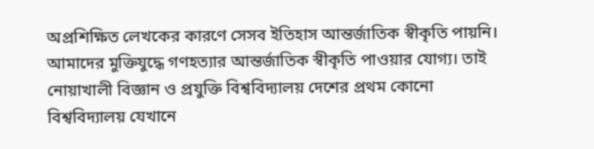অপ্রশিক্ষিত লেখকের কারণে সেসব ইতিহাস আন্তর্জাতিক স্বীকৃতি পায়নি। আমাদের মুক্তিযুদ্ধে গণহত্যার আন্তর্জাতিক স্বীকৃতি পাওয়ার যোগ্য। তাই নোয়াখালী বিজ্ঞান ও প্রযুক্তি বিশ্ববিদ্যালয় দেশের প্রথম কোনো বিশ্ববিদ্যালয় যেখানে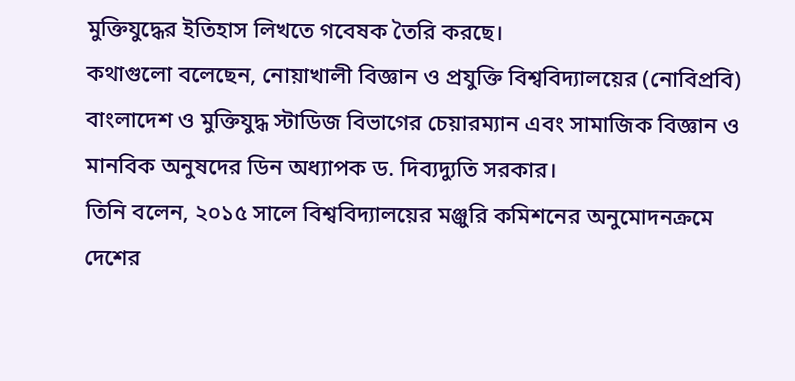মুক্তিযুদ্ধের ইতিহাস লিখতে গবেষক তৈরি করছে।
কথাগুলো বলেছেন, নোয়াখালী বিজ্ঞান ও প্রযুক্তি বিশ্ববিদ্যালয়ের (নোবিপ্রবি) বাংলাদেশ ও মুক্তিযুদ্ধ স্টাডিজ বিভাগের চেয়ারম্যান এবং সামাজিক বিজ্ঞান ও মানবিক অনুষদের ডিন অধ্যাপক ড. দিব্যদ্যুতি সরকার।
তিনি বলেন, ২০১৫ সালে বিশ্ববিদ্যালয়ের মঞ্জুরি কমিশনের অনুমোদনক্রমে দেশের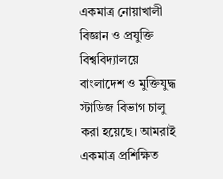একমাত্র নোয়াখালী বিজ্ঞান ও প্রযুক্তি বিশ্ববিদ্যালয়ে বাংলাদেশ ও মুক্তিযুদ্ধ স্টাডিজ বিভাগ চালু করা হয়েছে। আমরাই একমাত্র প্রশিক্ষিত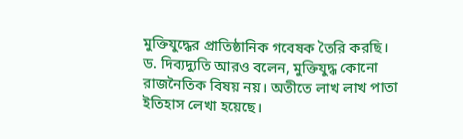মুক্তিযুদ্ধের প্রাতিষ্ঠানিক গবেষক তৈরি করছি।
ড. দিব্যদ্যুতি আরও বলেন, মুক্তিযুদ্ধ কোনো রাজনৈতিক বিষয় নয়। অতীতে লাখ লাখ পাতা ইতিহাস লেখা হয়েছে।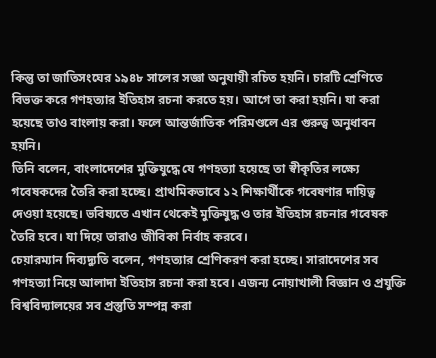কিন্তু তা জাতিসংঘের ১৯৪৮ সালের সজ্ঞা অনুযায়ী রচিত হয়নি। চারটি শ্রেণিতে বিভক্ত করে গণহত্যার ইতিহাস রচনা করতে হয়। আগে তা করা হয়নি। যা করা হয়েছে তাও বাংলায় করা। ফলে আন্তর্জাতিক পরিমণ্ডলে এর গুরুত্ব অনুধাবন হয়নি।
তিনি বলেন, বাংলাদেশের মুক্তিযুদ্ধে যে গণহত্যা হয়েছে তা স্বীকৃতির লক্ষ্যে গবেষকদের তৈরি করা হচ্ছে। প্রাথমিকভাবে ১২ শিক্ষার্থীকে গবেষণার দায়িত্ব দেওয়া হয়েছে। ভবিষ্যতে এখান থেকেই মুক্তিযুদ্ধ ও তার ইতিহাস রচনার গবেষক তৈরি হবে। যা দিয়ে তারাও জীবিকা নির্বাহ করবে।
চেয়ারম্যান দিব্যদ্যুতি বলেন, গণহত্যার শ্রেণিকরণ করা হচ্ছে। সারাদেশের সব গণহত্যা নিয়ে আলাদা ইতিহাস রচনা করা হবে। এজন্য নোয়াখালী বিজ্ঞান ও প্রযুক্তি বিশ্ববিদ্যালয়ের সব প্রস্তুতি সম্পন্ন করা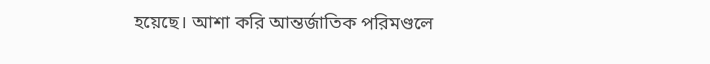হয়েছে। আশা করি আন্তর্জাতিক পরিমণ্ডলে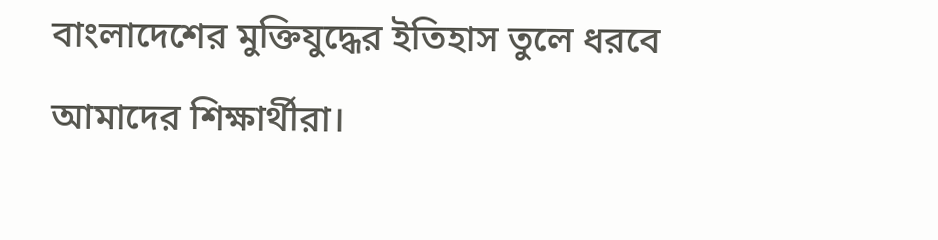বাংলাদেশের মুক্তিযুদ্ধের ইতিহাস তুলে ধরবে আমাদের শিক্ষার্থীরা।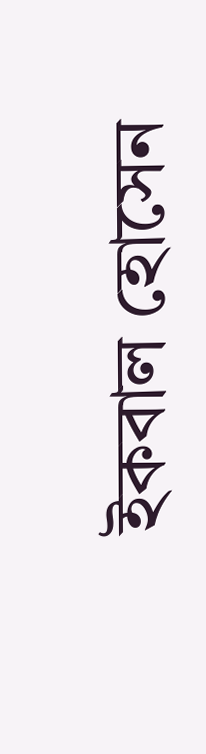ইকবাল হোসেন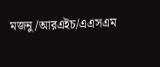মজনু/আরএইচ/এএসএম